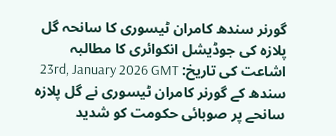گورنر سندھ کامران ٹیسوری کا سانحہ گل پلازہ کی جوڈیشل انکوائری کا مطالبہ
اشاعت کی تاریخ: 23rd, January 2026 GMT
سندھ کے گورنر کامران ٹیسوری نے گل پلازہ سانحے پر صوبائی حکومت کو شدید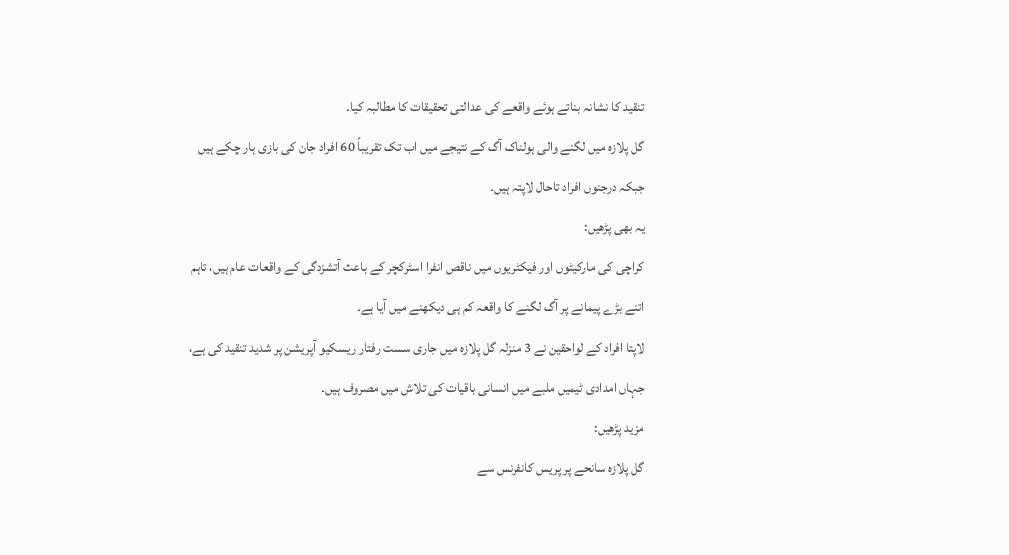تنقید کا نشانہ بناتے ہوئے واقعے کی عدالتی تحقیقات کا مطالبہ کیا۔
گل پلازہ میں لگنے والی ہولناک آگ کے نتیجے میں اب تک تقریباً 60 افراد جان کی بازی ہار چکے ہیں جبکہ درجنوں افراد تاحال لاپتہ ہیں۔
یہ بھی پڑھیں:
کراچی کی مارکیٹوں اور فیکٹریوں میں ناقص انفرا اسٹرکچر کے باعث آتشزدگی کے واقعات عام ہیں، تاہم اتنے بڑے پیمانے پر آگ لگنے کا واقعہ کم ہی دیکھنے میں آیا ہے۔
لاپتا افراد کے لواحقین نے 3 منزلہ گل پلازہ میں جاری سست رفتار ریسکیو آپریشن پر شدید تنقید کی ہے، جہاں امدادی ٹیمیں ملبے میں انسانی باقیات کی تلاش میں مصروف ہیں۔
مزید پڑھیں:
گل پلازہ سانحے پر پریس کانفرنس سے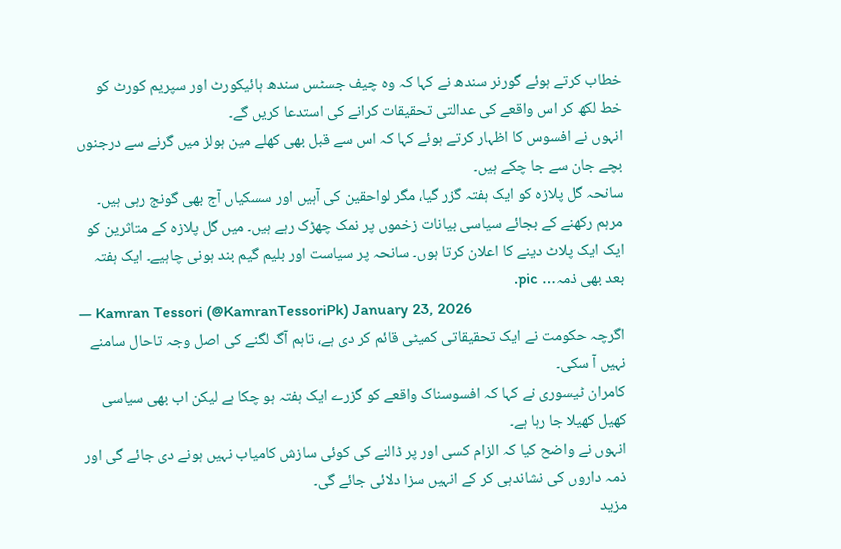خطاب کرتے ہوئے گورنر سندھ نے کہا کہ وہ چیف جسٹس سندھ ہائیکورٹ اور سپریم کورٹ کو خط لکھ کر اس واقعے کی عدالتی تحقیقات کرانے کی استدعا کریں گے۔
انہوں نے افسوس کا اظہار کرتے ہوئے کہا کہ اس سے قبل بھی کھلے مین ہولز میں گرنے سے درجنوں بچے جان سے جا چکے ہیں۔
سانحہ گل پلازہ کو ایک ہفتہ گزر گیا، مگر لواحقین کی آہیں اور سسکیاں آج بھی گونج رہی ہیں۔ مرہم رکھنے کے بجائے سیاسی بیانات زخموں پر نمک چھڑک رہے ہیں۔ میں گل پلازہ کے متاثرین کو ایک ایک پلاٹ دینے کا اعلان کرتا ہوں۔ سانحہ پر سیاست اور بلیم گیم بند ہونی چاہیے۔ ایک ہفتہ بعد بھی ذمہ… pic.
— Kamran Tessori (@KamranTessoriPk) January 23, 2026
اگرچہ حکومت نے ایک تحقیقاتی کمیٹی قائم کر دی ہے، تاہم آگ لگنے کی اصل وجہ تاحال سامنے نہیں آ سکی۔
کامران ٹیسوری نے کہا کہ افسوسناک واقعے کو گزرے ایک ہفتہ ہو چکا ہے لیکن اب بھی سیاسی کھیل کھیلا جا رہا ہے۔
انہوں نے واضح کیا کہ الزام کسی اور پر ڈالنے کی کوئی سازش کامیاب نہیں ہونے دی جائے گی اور ذمہ داروں کی نشاندہی کر کے انہیں سزا دلائی جائے گی۔
مزید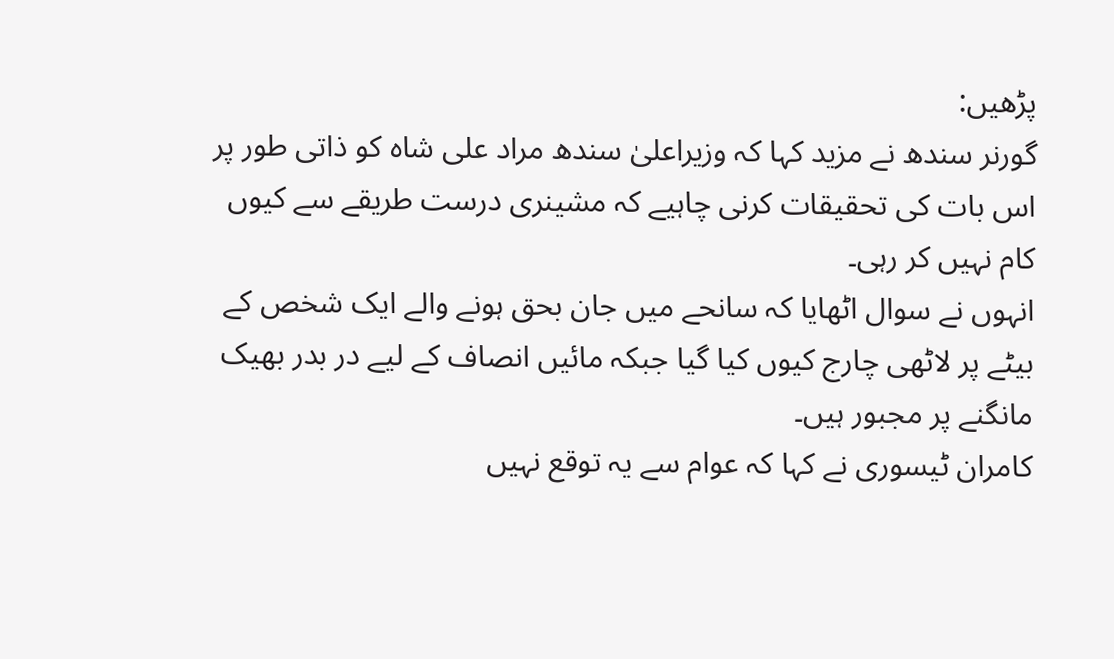پڑھیں:
گورنر سندھ نے مزید کہا کہ وزیراعلیٰ سندھ مراد علی شاہ کو ذاتی طور پر اس بات کی تحقیقات کرنی چاہیے کہ مشینری درست طریقے سے کیوں کام نہیں کر رہی۔
انہوں نے سوال اٹھایا کہ سانحے میں جان بحق ہونے والے ایک شخص کے بیٹے پر لاٹھی چارج کیوں کیا گیا جبکہ مائیں انصاف کے لیے در بدر بھیک مانگنے پر مجبور ہیں۔
کامران ٹیسوری نے کہا کہ عوام سے یہ توقع نہیں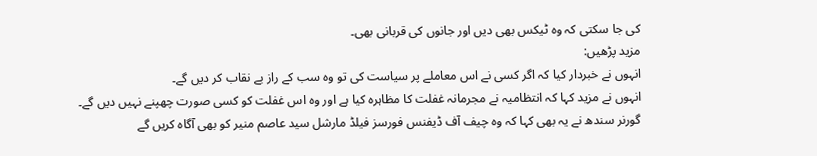کی جا سکتی کہ وہ ٹیکس بھی دیں اور جانوں کی قربانی بھی۔
مزید پڑھیں:
انہوں نے خبردار کیا کہ اگر کسی نے اس معاملے پر سیاست کی تو وہ سب کے راز بے نقاب کر دیں گے۔
انہوں نے مزید کہا کہ انتظامیہ نے مجرمانہ غفلت کا مظاہرہ کیا ہے اور وہ اس غفلت کو کسی صورت چھپنے نہیں دیں گے۔
گورنر سندھ نے یہ بھی کہا کہ وہ چیف آف ڈیفنس فورسز فیلڈ مارشل سید عاصم منیر کو بھی آگاہ کریں گے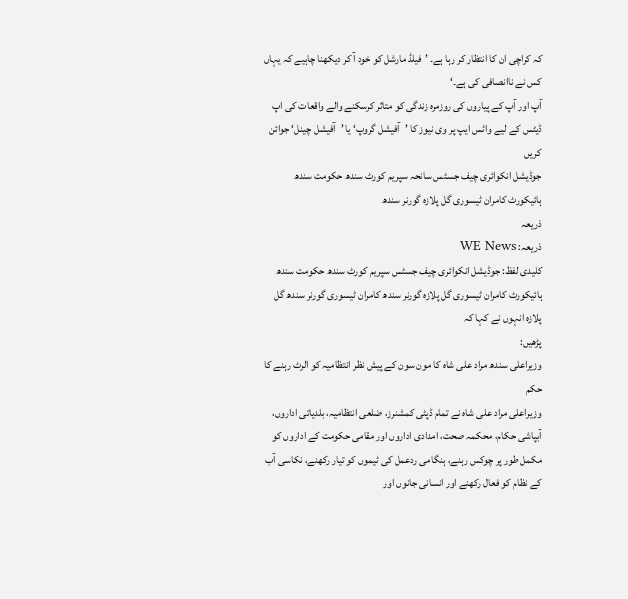کہ کراچی ان کا انتظار کر رہا ہے۔ ’فیلڈ مارشل کو خود آ کر دیکھنا چاہیے کہ یہاں کس نے ناانصافی کی ہے۔‘
آپ اور آپ کے پیاروں کی روزمرہ زندگی کو متاثر کرسکنے والے واقعات کی اپ ڈیٹس کے لیے واٹس ایپ پر وی نیوز کا ’آفیشل گروپ‘ یا ’آفیشل چینل‘ جوائن کریں
جوڈیشل انکوائری چیف جسٹس سانحہ سپریم کورٹ سندھ حکومت سندھ ہائیکورٹ کامران ٹیسوری گل پلازہ گورنر سندھ
ذریعہ
ذریعہ: WE News
کلیدی لفظ: جوڈیشل انکوائری چیف جسٹس سپریم کورٹ سندھ حکومت سندھ ہائیکورٹ کامران ٹیسوری گل پلازہ گورنر سندھ کامران ٹیسوری گورنر سندھ گل پلازہ انہوں نے کہا کہ
پڑھیں:
وزیراعلی سندھ مراد علی شاہ کا مون سون کے پیش نظر انتظامیہ کو الرٹ رہنے کا حکم
وزیراعلی مراد علی شاہ نے تمام ڈپٹی کمشنرز، ضلعی انتظامیہ، بلدیاتی اداروں، آبپاشی حکام، محکمہ صحت، امدادی اداروں اور مقامی حکومت کے اداروں کو مکمل طور پر چوکس رہنے، ہنگامی ردعمل کی ٹیموں کو تیار رکھنے، نکاسی آب کے نظام کو فعال رکھنے اور انسانی جانوں اور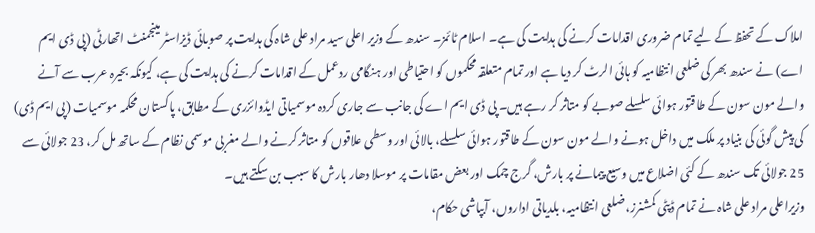املاک کے تحفظ کے لیے تمام ضروری اقدامات کرنے کی ہدایت کی ہے۔ اسلام ٹائمز۔ سندھ کے وزیر اعلی سید مراد علی شاہ کی ہدایت پر صوبائی ڈیزاسٹر مینجمنٹ اتھارٹی (پی ڈی ایم اے) نے سندھ بھر کی ضلعی انتظامیہ کو ہائی الرٹ کر دیا ہے اور تمام متعلقہ محکموں کو احتیاطی اور ہنگامی ردعمل کے اقدامات کرنے کی ہدایت کی ہے، کیونکہ بحیرہ عرب سے آنے والے مون سون کے طاقتور ہوائی سلسلے صوبے کو متاثر کر رہے ہیں۔ پی ڈی ایم اے کی جانب سے جاری کردہ موسمیاتی ایڈوائزری کے مطابق، پاکستان محکمہ موسمیات (پی ایم ڈی) کی پیش گوئی کی بنیاد پر ملک میں داخل ہونے والے مون سون کے طاقتور ہوائی سلسلے، بالائی اور وسطی علاقوں کو متاثر کرنے والے مغربی موسمی نظام کے ساتھ مل کر، 23 جولائی سے 25 جولائی تک سندھ کے کئی اضلاع میں وسیع پیمانے پر بارش، گرج چمک اور بعض مقامات پر موسلا دھار بارش کا سبب بن سکتے ہیں۔
وزیراعلی مراد علی شاہ نے تمام ڈپٹی کمشنرز، ضلعی انتظامیہ، بلدیاتی اداروں، آبپاشی حکام،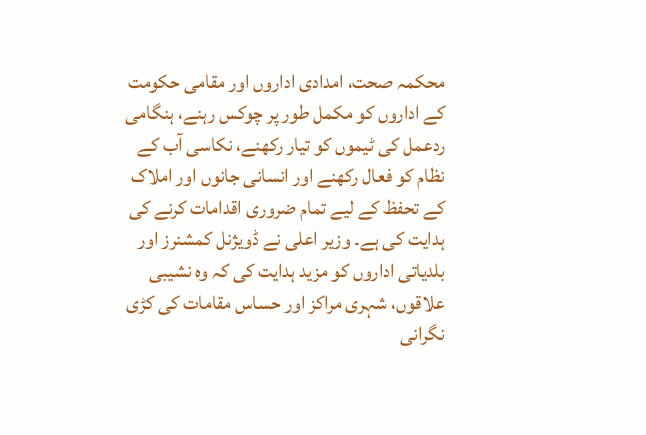محکمہ صحت، امدادی اداروں اور مقامی حکومت کے اداروں کو مکمل طور پر چوکس رہنے، ہنگامی ردعمل کی ٹیموں کو تیار رکھنے، نکاسی آب کے نظام کو فعال رکھنے اور انسانی جانوں اور املاک کے تحفظ کے لیے تمام ضروری اقدامات کرنے کی ہدایت کی ہے۔ وزیر اعلی نے ڈویژنل کمشنرز اور بلدیاتی اداروں کو مزید ہدایت کی کہ وہ نشیبی علاقوں، شہری مراکز اور حساس مقامات کی کڑی نگرانی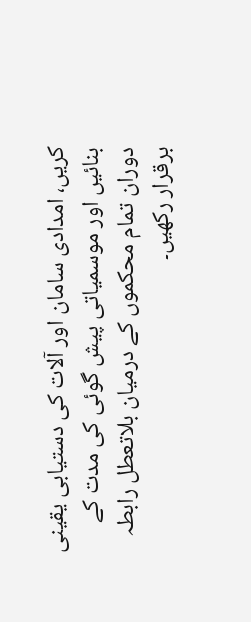کریں، امدادی سامان اور آلات کی دستیابی یقینی بنائیں اور موسمیاتی پیش گوئی کی مدت کے دوران تمام محکموں کے درمیان بلاتعطل رابطہ برقرار رکھیں۔